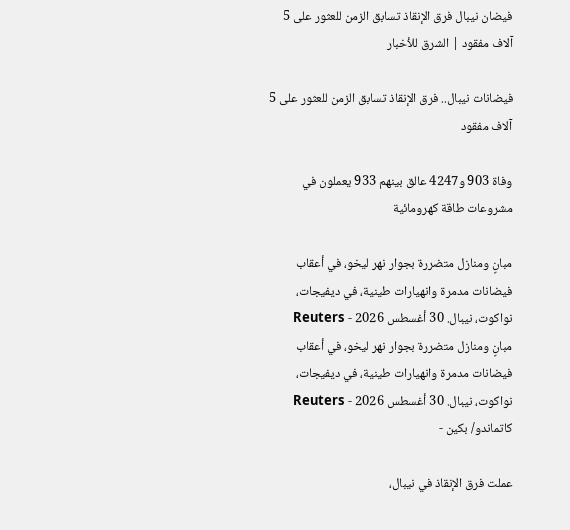فيضان نيبال فرق الإنقاذ تسابق الزمن للعثور على 5 آلاف مفقود | الشرق للأخبار

فيضانات نيبال.. فرق الإنقاذ تسابق الزمن للعثور على 5 آلاف مفقود

وفاة 903 و4247 عالق بينهم 933 يعملون في مشروعات طاقة كهرومائية

مبانٍ ومنازل متضررة بجوار نهر ليخو، في أعقاب فيضانات مدمرة وانهيارات طينية، في ديفيجات، نواكوت، نيبال. 30 أغسطس 2026 - Reuters
مبانٍ ومنازل متضررة بجوار نهر ليخو، في أعقاب فيضانات مدمرة وانهيارات طينية، في ديفيجات، نواكوت، نيبال. 30 أغسطس 2026 - Reuters
كاتماندو/ بكين -

عملت فرق الإنقاذ في نيبال،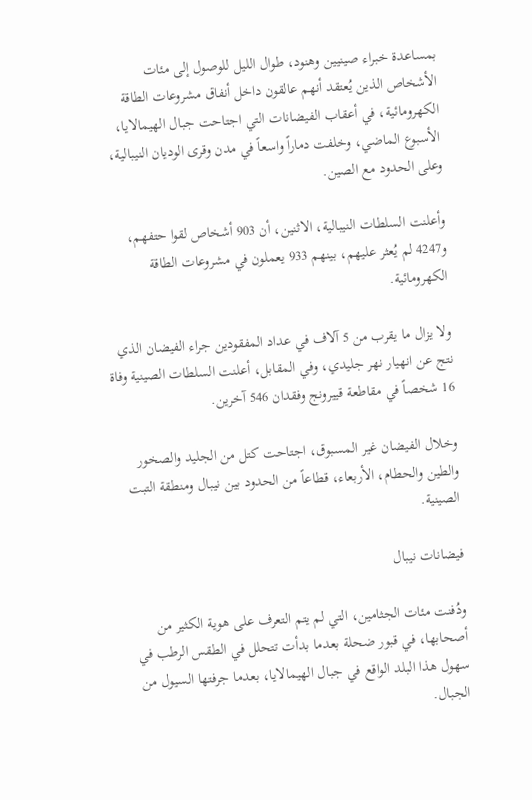بمساعدة خبراء صينيين وهنود، طوال الليل للوصول إلى مئات الأشخاص الذين يُعتقد أنهم عالقون داخل أنفاق مشروعات الطاقة الكهرومائية، في أعقاب الفيضانات التي اجتاحت جبال الهيمالايا، الأسبوع الماضي، وخلفت دماراً واسعاً في مدن وقرى الوديان النيبالية، وعلى الحدود مع الصين.

وأعلنت السلطات النيبالية، الاثنين، أن 903 أشخاص لقوا حتفهم، و4247 لم يُعثر عليهم، بينهم 933 يعملون في مشروعات الطاقة الكهرومائية.

ولا يزال ما يقرب من 5 آلاف في عداد المفقودين جراء الفيضان الذي نتج عن انهيار نهر جليدي، وفي المقابل، أعلنت السلطات الصينية وفاة 16 شخصاً في مقاطعة قييرونج وفقدان 546 آخرين.

وخلال الفيضان غير المسبوق، اجتاحت كتل من الجليد والصخور والطين والحطام، الأربعاء، قطاعاً من الحدود بين نيبال ومنطقة التبت الصينية.

فيضانات نيبال

ودُفنت مئات الجثامين، التي لم يتم التعرف على هوية الكثير من أصحابها، في قبور ضحلة بعدما بدأت تتحلل في الطقس الرطب في سهول هذا البلد الواقع في جبال الهيمالايا، بعدما جرفتها السيول من الجبال.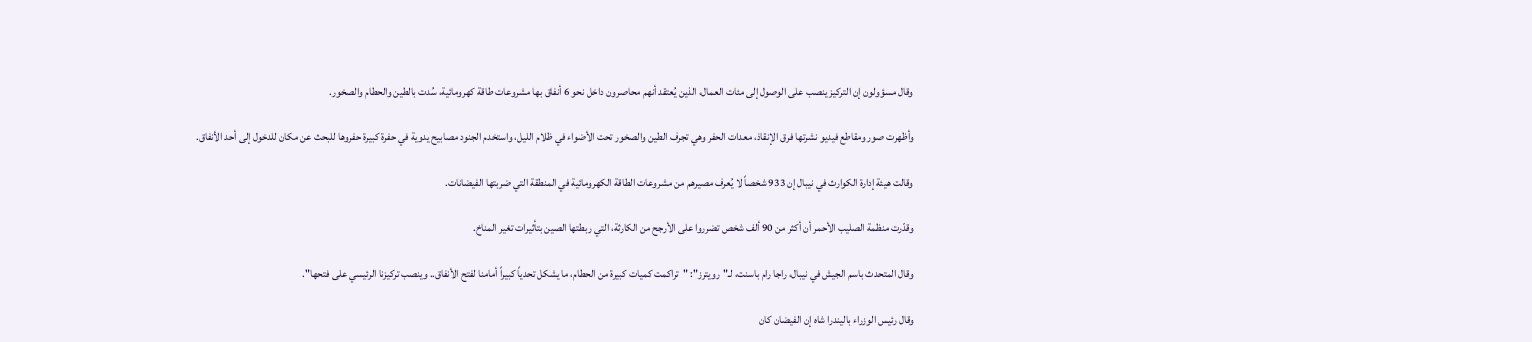وقال مسؤولون إن التركيز ينصب على الوصول إلى مئات العمال، الذين يُعتقد أنهم محاصرون داخل نحو 6 أنفاق بها مشروعات طاقة كهرومائية، سُدت بالطين والحطام والصخور.

وأظهرت صور ومقاطع فيديو نشرتها فرق الإنقاذ، معدات الحفر وهي تجرف الطين والصخور تحت الأضواء في ظلام الليل، واستخدم الجنود مصابيح يدوية في حفرة كبيرة حفروها للبحث عن مكان للدخول إلى أحد الأنفاق.

وقالت هيئة إدارة الكوارث في نيبال إن 933 شخصاً لا يُعرف مصيرهم من مشروعات الطاقة الكهرومائية في المنطقة التي ضربتها الفيضانات.

وقدّرت منظمة الصليب الأحمر أن أكثر من 90 ألف شخص تضرروا على الأرجح من الكارثة، التي ربطتها الصين بتأثيرات تغير المناخ.

وقال المتحدث باسم الجيش في نيبال، راجا رام باسنت، لـ"رويترز": "تراكمت كميات كبيرة من الحطام، ما يشكل تحدياً كبيراً أمامنا لفتح الأنفاق.. وينصب تركيزنا الرئيسي على فتحها".

وقال رئيس الوزراء باليندرا شاه إن الفيضان كان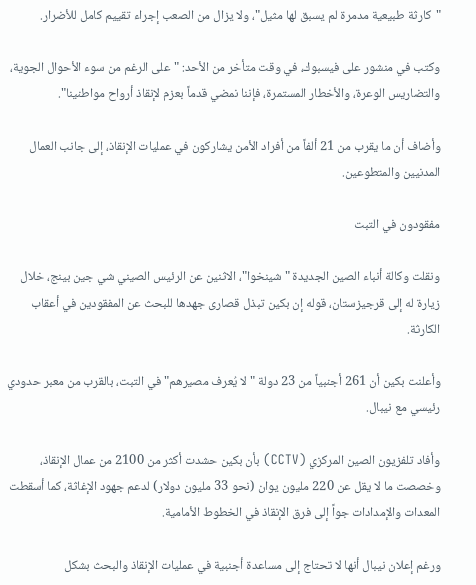"كارثة طبيعية مدمرة لم يسبق لها مثيل"، ولا يزال من الصعب إجراء تقييم كامل للأضرار.

وكتب في منشور على فيسبوك، في وقت متأخر من الأحد: "على الرغم من سوء الأحوال الجوية، والتضاريس الوعرة، والأخطار المستمرة، فإننا نمضي قدماً بعزم لإنقاذ أرواح مواطنينا".

وأضاف أن ما يقرب من 21 ألفاً من أفراد الأمن يشاركون في عمليات الإنقاذ، إلى جانب العمال المدنيين والمتطوعين.

مفقودون في التبت

ونقلت وكالة أنباء الصين الجديدة "شينخوا"، الاثنين عن الرئيس الصيني شي جين بينج، خلال زيارة له إلى قرجيزستان، قوله إن بكين تبذل قصارى جهدها للبحث عن المفقودين في أعقاب الكارثة.

وأعلنت بكين أن 261 أجنبياً من 23 دولة "لا يُعرف مصيرهم" في التبت، بالقرب من معبر حدودي رئيسي مع نيبال.

وأفاد تلفزيون الصين المركزي (CCTV) بأن بكين حشدت أكثر من 2100 من عمال الإنقاذ، وخصصت ما لا يقل عن 220 مليون يوان (نحو 33 مليون دولار) لدعم جهود الإغاثة، كما أسقطت المعدات والإمدادات جواً إلى فرق الإنقاذ في الخطوط الأمامية.

ورغم إعلان نيبال أنها لا تحتاج إلى مساعدة أجنبية في عمليات الإنقاذ والبحث بشكل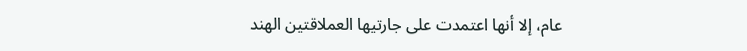عام، إلا أنها اعتمدت على جارتيها العملاقتين الهند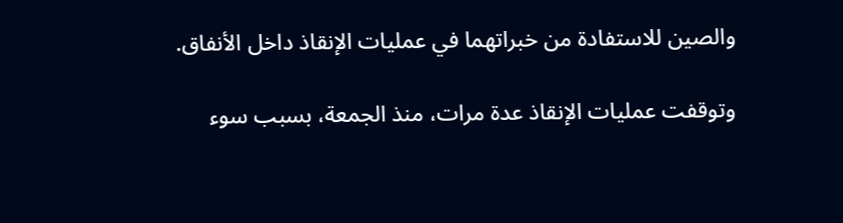والصين للاستفادة من خبراتهما في عمليات الإنقاذ داخل الأنفاق.

وتوقفت عمليات الإنقاذ عدة مرات، منذ الجمعة، بسبب سوء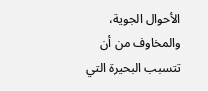الأحوال الجوية، والمخاوف من أن تتسبب البحيرة التي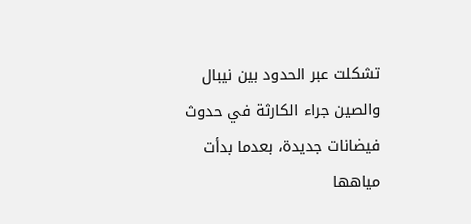تشكلت عبر الحدود بين نيبال والصين جراء الكارثة في حدوث فيضانات جديدة، بعدما بدأت مياهها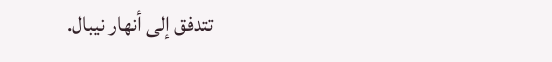تتدفق إلى أنهار نيبال.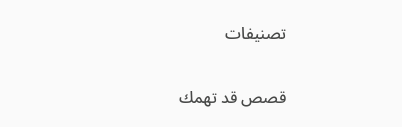تصنيفات

قصص قد تهمك